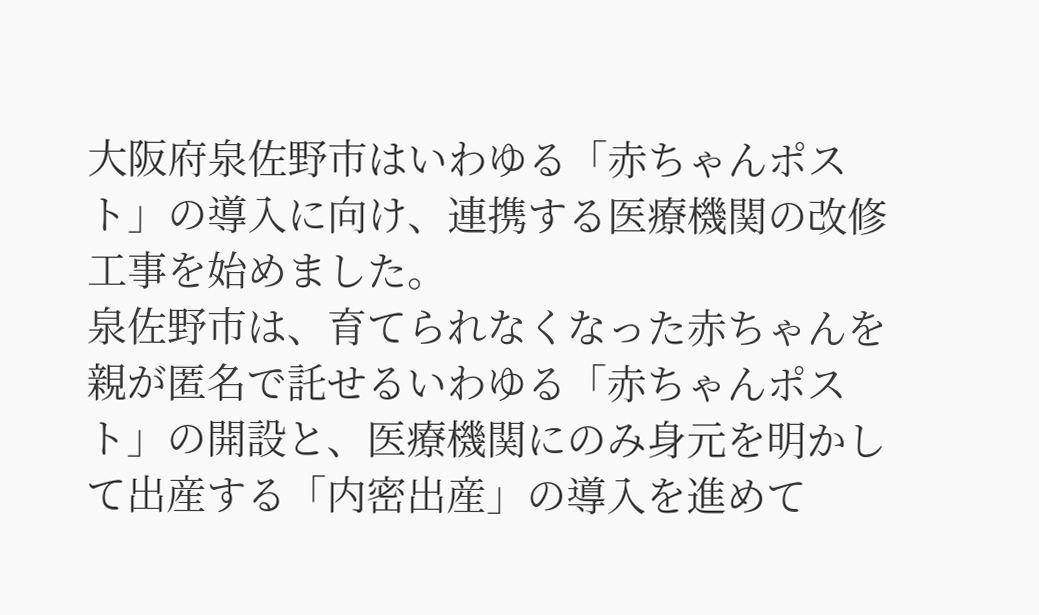大阪府泉佐野市はいわゆる「赤ちゃんポスト」の導入に向け、連携する医療機関の改修工事を始めました。
泉佐野市は、育てられなくなった赤ちゃんを親が匿名で託せるいわゆる「赤ちゃんポスト」の開設と、医療機関にのみ身元を明かして出産する「内密出産」の導入を進めて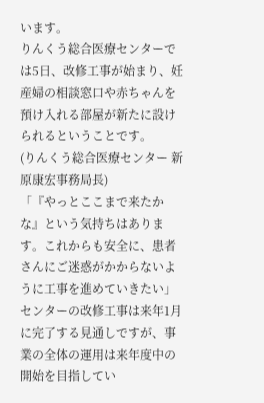います。
りんくう総合医療センターでは5日、改修工事が始まり、妊産婦の相談窓口や赤ちゃんを預け入れる部屋が新たに設けられるということです。
(りんくう総合医療センター 新原康宏事務局長)
「『やっとここまで来たかな』という気持ちはあります。これからも安全に、患者さんにご迷惑がかからないように工事を進めていきたい」
センターの改修工事は来年1月に完了する見通しですが、事業の全体の運用は来年度中の開始を目指してい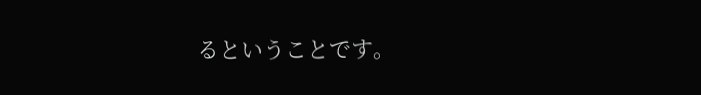るということです。